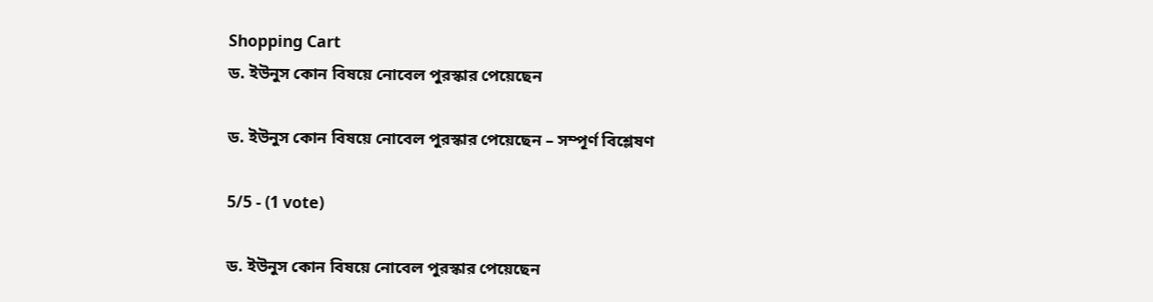Shopping Cart
ড. ইউনুস কোন বিষয়ে নোবেল পুরস্কার পেয়েছেন

ড. ইউনুস কোন বিষয়ে নোবেল পুরস্কার পেয়েছেন – সম্পূর্ণ বিশ্লেষণ

5/5 - (1 vote)

ড. ইউনুস কোন বিষয়ে নোবেল পুরস্কার পেয়েছেন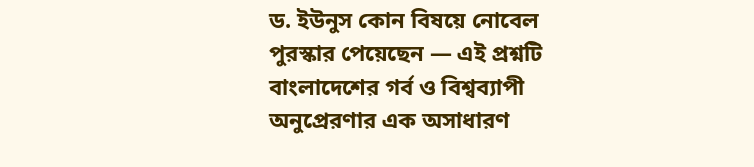ড. ইউনুস কোন বিষয়ে নোবেল পুরস্কার পেয়েছেন — এই প্রশ্নটি বাংলাদেশের গর্ব ও বিশ্বব্যাপী অনুপ্রেরণার এক অসাধারণ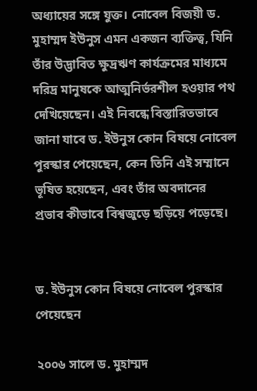অধ্যায়ের সঙ্গে যুক্ত। নোবেল বিজয়ী ড. মুহাম্মদ ইউনুস এমন একজন ব্যক্তিত্ব, যিনি তাঁর উদ্ভাবিত ক্ষুদ্রঋণ কার্যক্রমের মাধ্যমে দরিদ্র মানুষকে আত্মনির্ভরশীল হওয়ার পথ দেখিয়েছেন। এই নিবন্ধে বিস্তারিতভাবে জানা যাবে ড. ইউনুস কোন বিষয়ে নোবেল পুরস্কার পেয়েছেন, কেন তিনি এই সম্মানে ভূষিত হয়েছেন, এবং তাঁর অবদানের প্রভাব কীভাবে বিশ্বজুড়ে ছড়িয়ে পড়েছে।


ড. ইউনুস কোন বিষয়ে নোবেল পুরস্কার পেয়েছেন

২০০৬ সালে ড. মুহাম্মদ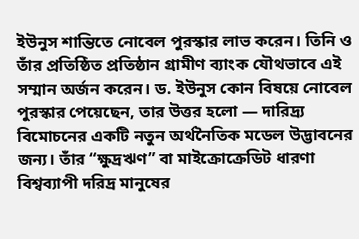ইউনুস শান্তিতে নোবেল পুরস্কার লাভ করেন। তিনি ও তাঁর প্রতিষ্ঠিত প্রতিষ্ঠান গ্রামীণ ব্যাংক যৌথভাবে এই সম্মান অর্জন করেন। ড. ইউনুস কোন বিষয়ে নোবেল পুরস্কার পেয়েছেন, তার উত্তর হলো — দারিদ্র্য বিমোচনের একটি নতুন অর্থনৈতিক মডেল উদ্ভাবনের জন্য। তাঁর “ক্ষুদ্রঋণ” বা মাইক্রোক্রেডিট ধারণা বিশ্বব্যাপী দরিদ্র মানুষের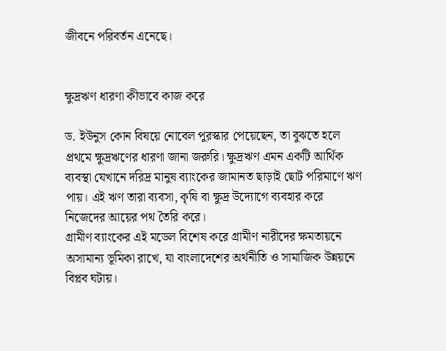জীবনে পরিবর্তন এনেছে।


ক্ষুদ্রঋণ ধারণা কীভাবে কাজ করে

ড. ইউনুস কোন বিষয়ে নোবেল পুরস্কার পেয়েছেন, তা বুঝতে হলে প্রথমে ক্ষুদ্রঋণের ধারণা জানা জরুরি। ক্ষুদ্রঋণ এমন একটি আর্থিক ব্যবস্থা যেখানে দরিদ্র মানুষ ব্যাংকের জামানত ছাড়াই ছোট পরিমাণে ঋণ পায়। এই ঋণ তারা ব্যবসা, কৃষি বা ক্ষুদ্র উদ্যোগে ব্যবহার করে নিজেদের আয়ের পথ তৈরি করে।
গ্রামীণ ব্যাংকের এই মডেল বিশেষ করে গ্রামীণ নারীদের ক্ষমতায়নে অসামান্য ভূমিকা রাখে, যা বাংলাদেশের অর্থনীতি ও সামাজিক উন্নয়নে বিপ্লব ঘটায়।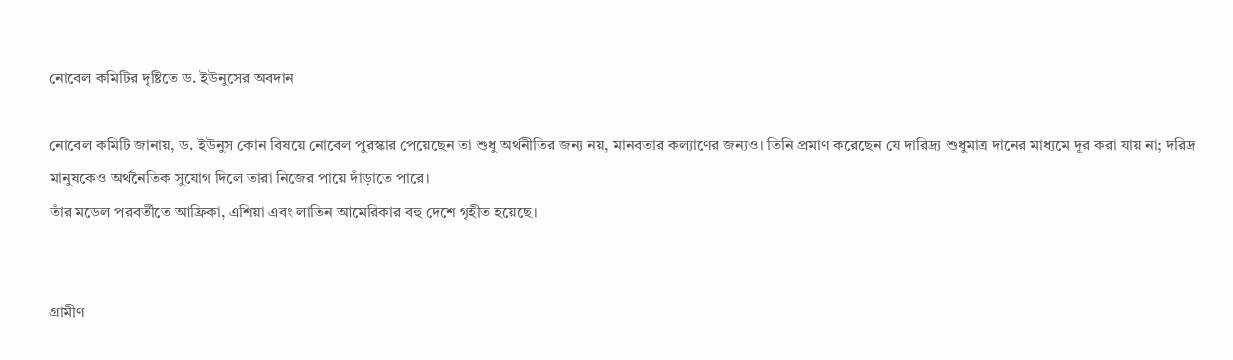নোবেল কমিটির দৃষ্টিতে ড. ইউনুসের অবদান

নোবেল কমিটি জানায়, ড. ইউনুস কোন বিষয়ে নোবেল পুরস্কার পেয়েছেন তা শুধু অর্থনীতির জন্য নয়, মানবতার কল্যাণের জন্যও। তিনি প্রমাণ করেছেন যে দারিদ্র্য শুধুমাত্র দানের মাধ্যমে দূর করা যায় না; দরিদ্র মানুষকেও অর্থনৈতিক সুযোগ দিলে তারা নিজের পায়ে দাঁড়াতে পারে।
তাঁর মডেল পরবর্তীতে আফ্রিকা, এশিয়া এবং লাতিন আমেরিকার বহু দেশে গৃহীত হয়েছে।


গ্রামীণ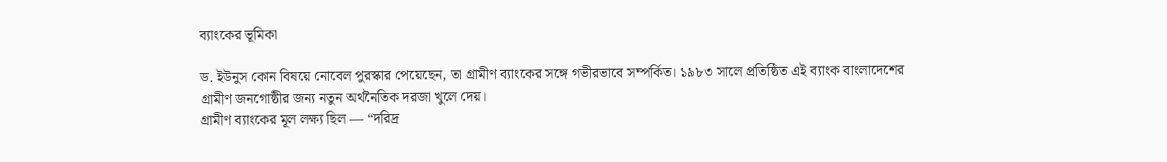ব্যাংকের ভূমিকা

ড. ইউনুস কোন বিষয়ে নোবেল পুরস্কার পেয়েছেন, তা গ্রামীণ ব্যাংকের সঙ্গে গভীরভাবে সম্পর্কিত। ১৯৮৩ সালে প্রতিষ্ঠিত এই ব্যাংক বাংলাদেশের গ্রামীণ জনগোষ্ঠীর জন্য নতুন অর্থনৈতিক দরজা খুলে দেয়।
গ্রামীণ ব্যাংকের মূল লক্ষ্য ছিল — “দরিদ্র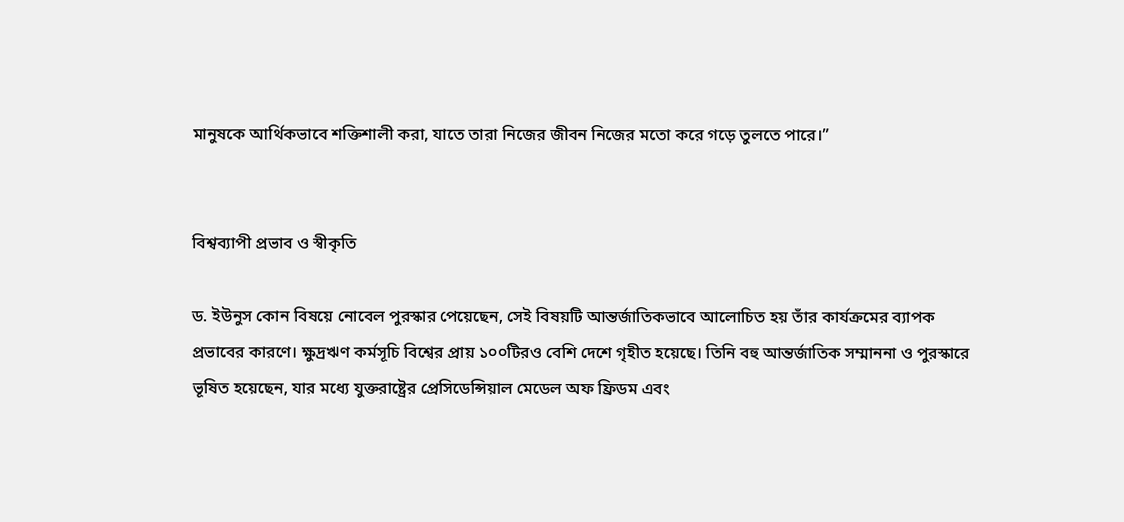মানুষকে আর্থিকভাবে শক্তিশালী করা, যাতে তারা নিজের জীবন নিজের মতো করে গড়ে তুলতে পারে।”


বিশ্বব্যাপী প্রভাব ও স্বীকৃতি

ড. ইউনুস কোন বিষয়ে নোবেল পুরস্কার পেয়েছেন, সেই বিষয়টি আন্তর্জাতিকভাবে আলোচিত হয় তাঁর কার্যক্রমের ব্যাপক প্রভাবের কারণে। ক্ষুদ্রঋণ কর্মসূচি বিশ্বের প্রায় ১০০টিরও বেশি দেশে গৃহীত হয়েছে। তিনি বহু আন্তর্জাতিক সম্মাননা ও পুরস্কারে ভূষিত হয়েছেন, যার মধ্যে যুক্তরাষ্ট্রের প্রেসিডেন্সিয়াল মেডেল অফ ফ্রিডম এবং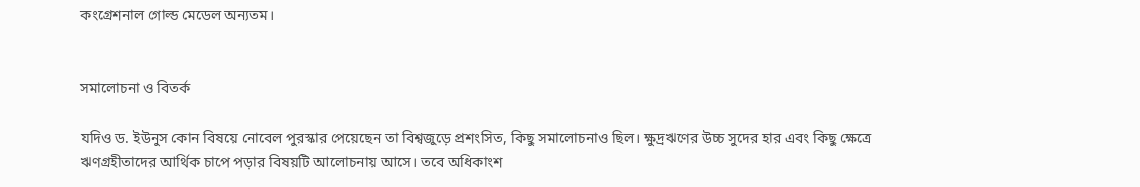কংগ্রেশনাল গোল্ড মেডেল অন্যতম।


সমালোচনা ও বিতর্ক

যদিও ড. ইউনুস কোন বিষয়ে নোবেল পুরস্কার পেয়েছেন তা বিশ্বজুড়ে প্রশংসিত, কিছু সমালোচনাও ছিল। ক্ষুদ্রঋণের উচ্চ সুদের হার এবং কিছু ক্ষেত্রে ঋণগ্রহীতাদের আর্থিক চাপে পড়ার বিষয়টি আলোচনায় আসে। তবে অধিকাংশ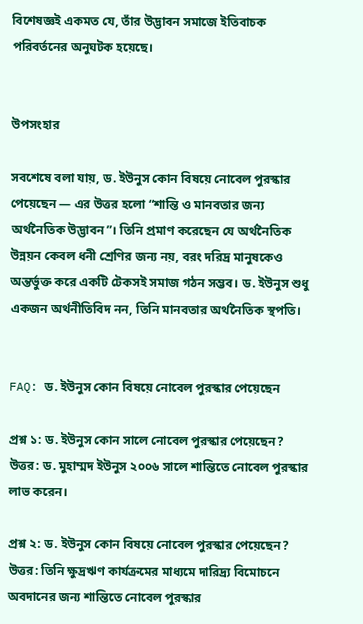বিশেষজ্ঞই একমত যে, তাঁর উদ্ভাবন সমাজে ইতিবাচক পরিবর্তনের অনুঘটক হয়েছে।


উপসংহার

সবশেষে বলা যায়, ড. ইউনুস কোন বিষয়ে নোবেল পুরস্কার পেয়েছেন — এর উত্তর হলো “শান্তি ও মানবতার জন্য অর্থনৈতিক উদ্ভাবন”। তিনি প্রমাণ করেছেন যে অর্থনৈতিক উন্নয়ন কেবল ধনী শ্রেণির জন্য নয়, বরং দরিদ্র মানুষকেও অন্তর্ভুক্ত করে একটি টেকসই সমাজ গঠন সম্ভব। ড. ইউনুস শুধু একজন অর্থনীতিবিদ নন, তিনি মানবতার অর্থনৈতিক স্থপতি।


FAQ: ড. ইউনুস কোন বিষয়ে নোবেল পুরস্কার পেয়েছেন

প্রশ্ন ১: ড. ইউনুস কোন সালে নোবেল পুরস্কার পেয়েছেন?
উত্তর: ড. মুহাম্মদ ইউনুস ২০০৬ সালে শান্তিতে নোবেল পুরস্কার লাভ করেন।

প্রশ্ন ২: ড. ইউনুস কোন বিষয়ে নোবেল পুরস্কার পেয়েছেন?
উত্তর: তিনি ক্ষুদ্রঋণ কার্যক্রমের মাধ্যমে দারিদ্র্য বিমোচনে অবদানের জন্য শান্তিতে নোবেল পুরস্কার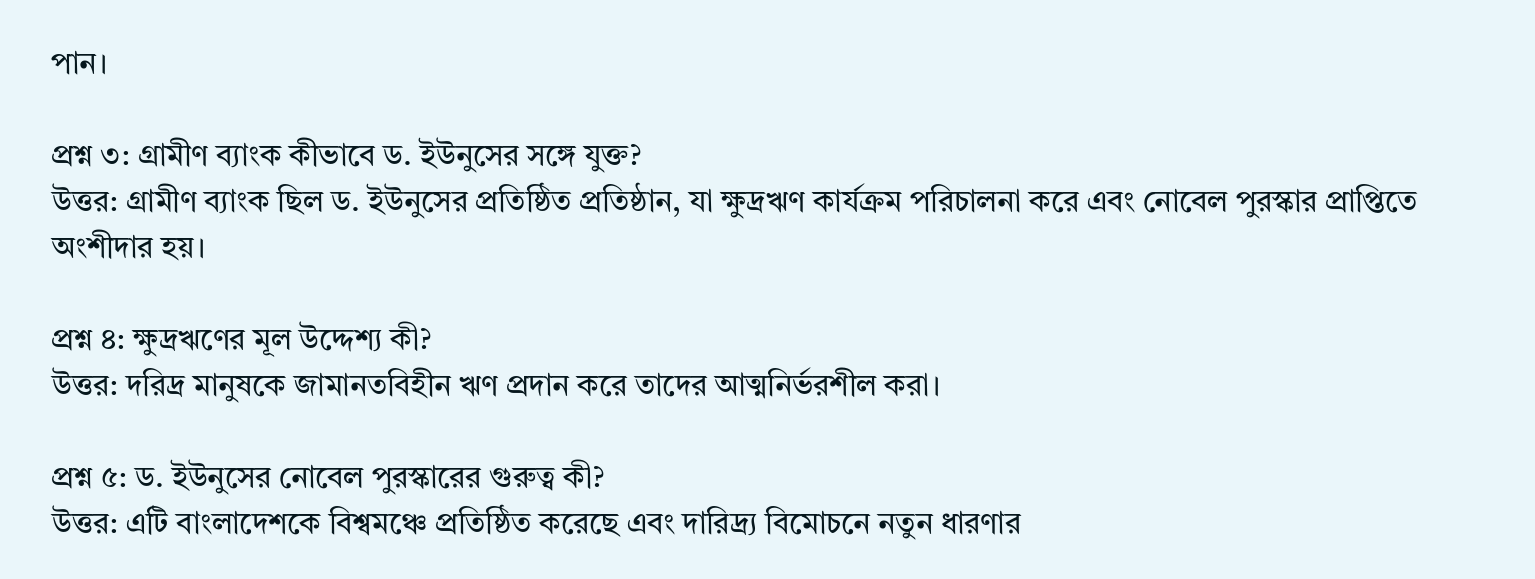পান।

প্রশ্ন ৩: গ্রামীণ ব্যাংক কীভাবে ড. ইউনুসের সঙ্গে যুক্ত?
উত্তর: গ্রামীণ ব্যাংক ছিল ড. ইউনুসের প্রতিষ্ঠিত প্রতিষ্ঠান, যা ক্ষুদ্রঋণ কার্যক্রম পরিচালনা করে এবং নোবেল পুরস্কার প্রাপ্তিতে অংশীদার হয়।

প্রশ্ন ৪: ক্ষুদ্রঋণের মূল উদ্দেশ্য কী?
উত্তর: দরিদ্র মানুষকে জামানতবিহীন ঋণ প্রদান করে তাদের আত্মনির্ভরশীল করা।

প্রশ্ন ৫: ড. ইউনুসের নোবেল পুরস্কারের গুরুত্ব কী?
উত্তর: এটি বাংলাদেশকে বিশ্বমঞ্চে প্রতিষ্ঠিত করেছে এবং দারিদ্র্য বিমোচনে নতুন ধারণার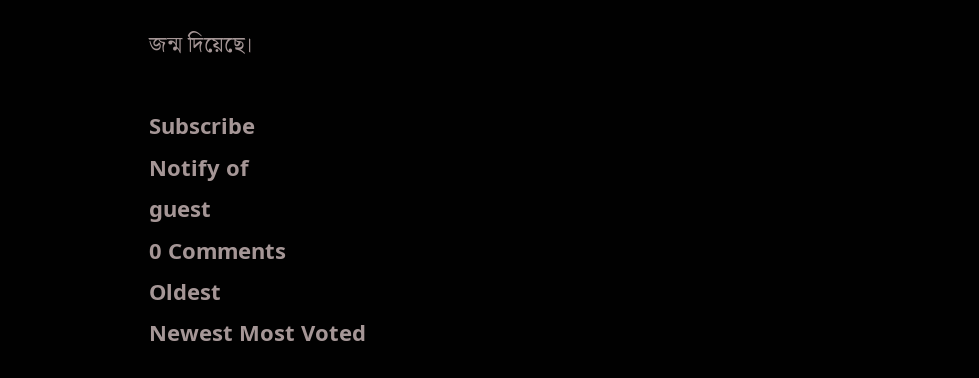জন্ম দিয়েছে।

Subscribe
Notify of
guest
0 Comments
Oldest
Newest Most Voted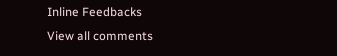Inline Feedbacks
View all comments